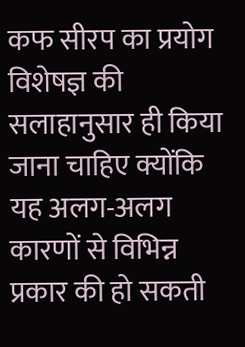कफ सीरप का प्रयोग विशेषज्ञ की सलाहानुसार ही किया जाना चाहिए क्योंकि यह अलग-अलग कारणों से विभिन्न प्रकार की हो सकती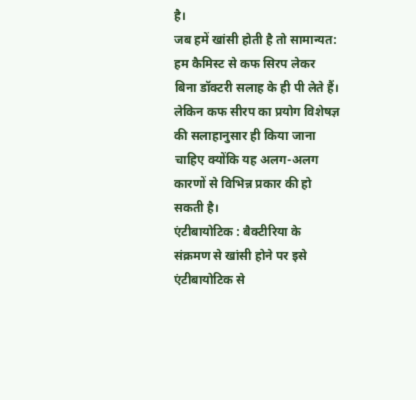है।
जब हमें खांसी होती है तो सामान्यत: हम कैमिस्ट से कफ सिरप लेकर बिना डॉक्टरी सलाह के ही पी लेते हैं। लेकिन कफ सीरप का प्रयोग विशेषज्ञ की सलाहानुसार ही किया जाना चाहिए क्योंकि यह अलग-अलग कारणों से विभिन्न प्रकार की हो सकती है।
एंटीबायोटिक : बैक्टीरिया के संक्रमण से खांसी होने पर इसे एंटीबायोटिक से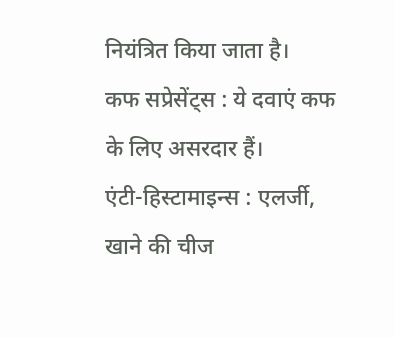नियंत्रित किया जाता है।
कफ सप्रेसेंट्स : ये दवाएं कफ के लिए असरदार हैं।
एंटी-हिस्टामाइन्स : एलर्जी, खाने की चीज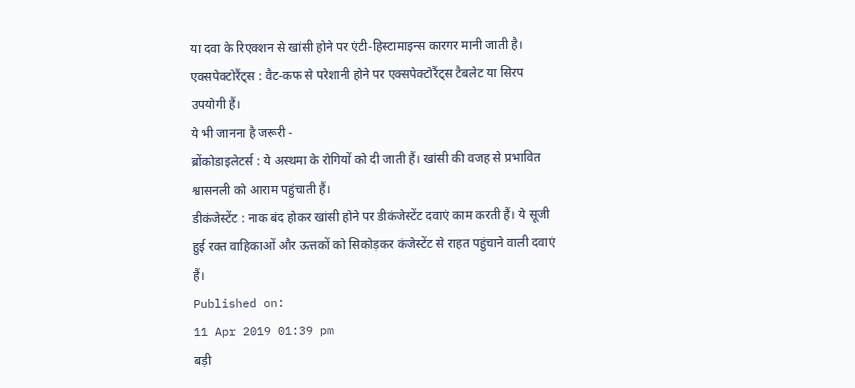या दवा के रिएक्शन से खांसी होने पर एंटी-हिस्टामाइन्स कारगर मानी जाती है।
एक्सपेक्टोरैंट्स : वैट-कफ से परेशानी होने पर एक्सपेक्टोरैंट्स टैबलेट या सिरप उपयोगी हैं।
ये भी जानना है जरूरी -
ब्रोंकोडाइलेटर्स : ये अस्थमा के रोगियों को दी जाती हैं। खांसी की वजह से प्रभावित श्वासनली को आराम पहुंचाती हैं।
डीकंजेस्टेंट : नाक बंद होकर खांसी होने पर डीकंजेस्टेंट दवाएं काम करती हैं। ये सूजी हुई रक्त वाहिकाओं और ऊत्तकों को सिकोड़कर कंजेस्टेंट से राहत पहुंचाने वाली दवाएं हैं।
Published on:
11 Apr 2019 01:39 pm
बड़ी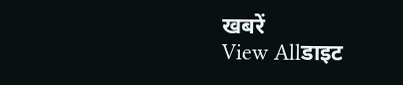खबरें
View Allडाइट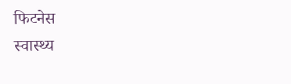फिटनेस
स्वास्थ्य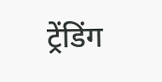ट्रेंडिंग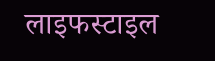लाइफस्टाइल